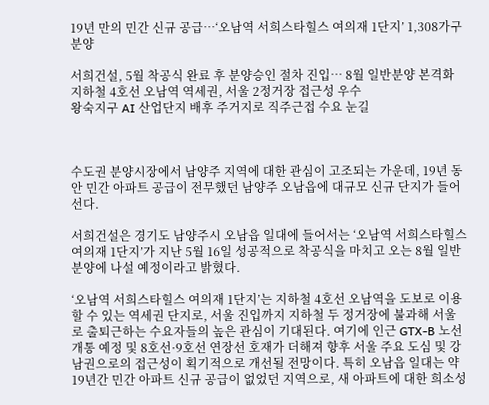19년 만의 민간 신규 공급…‘오남역 서희스타힐스 여의재 1단지’ 1,308가구 분양

서희건설, 5월 착공식 완료 후 분양승인 절차 진입… 8월 일반분양 본격화
지하철 4호선 오남역 역세권, 서울 2정거장 접근성 우수
왕숙지구 AI 산업단지 배후 주거지로 직주근접 수요 눈길



수도권 분양시장에서 남양주 지역에 대한 관심이 고조되는 가운데, 19년 동안 민간 아파트 공급이 전무했던 남양주 오남읍에 대규모 신규 단지가 들어선다.

서희건설은 경기도 남양주시 오남읍 일대에 들어서는 ‘오남역 서희스타힐스 여의재 1단지’가 지난 5월 16일 성공적으로 착공식을 마치고 오는 8월 일반분양에 나설 예정이라고 밝혔다.

‘오남역 서희스타힐스 여의재 1단지’는 지하철 4호선 오남역을 도보로 이용할 수 있는 역세권 단지로, 서울 진입까지 지하철 두 정거장에 불과해 서울로 출퇴근하는 수요자들의 높은 관심이 기대된다. 여기에 인근 GTX-B 노선 개통 예정 및 8호선·9호선 연장선 호재가 더해져 향후 서울 주요 도심 및 강남권으로의 접근성이 획기적으로 개선될 전망이다. 특히 오남읍 일대는 약 19년간 민간 아파트 신규 공급이 없었던 지역으로, 새 아파트에 대한 희소성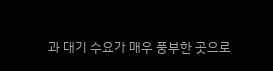과 대기 수요가 매우 풍부한 곳으로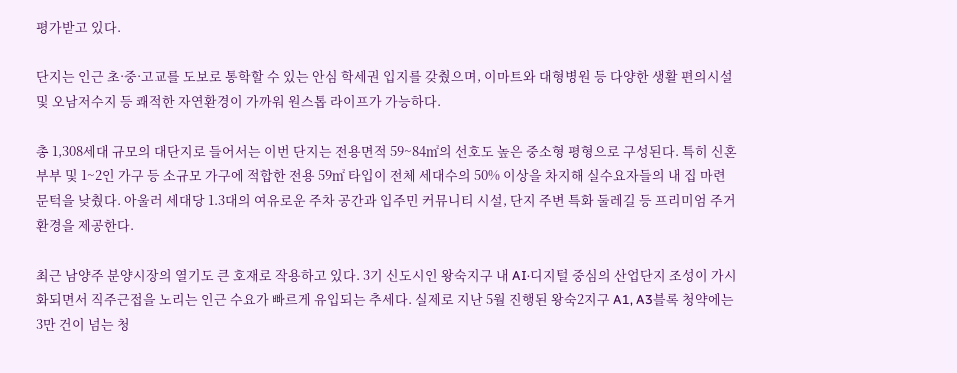평가받고 있다.

단지는 인근 초·중·고교를 도보로 통학할 수 있는 안심 학세권 입지를 갖췄으며, 이마트와 대형병원 등 다양한 생활 편의시설 및 오남저수지 등 쾌적한 자연환경이 가까워 원스톱 라이프가 가능하다.

총 1,308세대 규모의 대단지로 들어서는 이번 단지는 전용면적 59~84㎡의 선호도 높은 중소형 평형으로 구성된다. 특히 신혼부부 및 1~2인 가구 등 소규모 가구에 적합한 전용 59㎡ 타입이 전체 세대수의 50% 이상을 차지해 실수요자들의 내 집 마련 문턱을 낮췄다. 아울러 세대당 1.3대의 여유로운 주차 공간과 입주민 커뮤니티 시설, 단지 주변 특화 둘레길 등 프리미엄 주거 환경을 제공한다.

최근 남양주 분양시장의 열기도 큰 호재로 작용하고 있다. 3기 신도시인 왕숙지구 내 AI·디지털 중심의 산업단지 조성이 가시화되면서 직주근접을 노리는 인근 수요가 빠르게 유입되는 추세다. 실제로 지난 5월 진행된 왕숙2지구 A1, A3블록 청약에는 3만 건이 넘는 청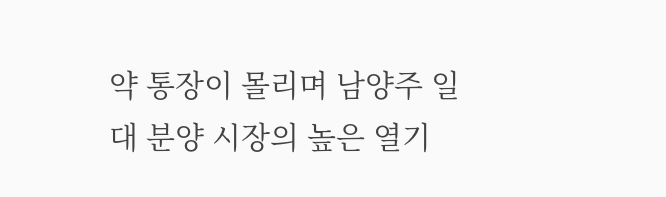약 통장이 몰리며 남양주 일대 분양 시장의 높은 열기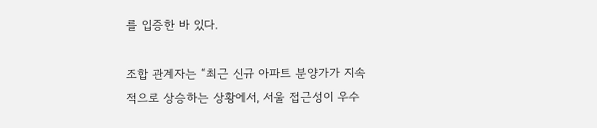를 입증한 바 있다.

조합 관계자는 “최근 신규 아파트 분양가가 지속적으로 상승하는 상황에서, 서울 접근성이 우수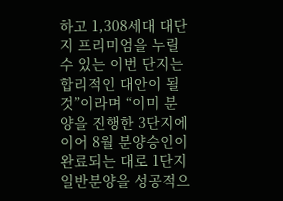하고 1,308세대 대단지 프리미엄을 누릴 수 있는 이번 단지는 합리적인 대안이 될 것”이라며 “이미 분양을 진행한 3단지에 이어 8월 분양승인이 완료되는 대로 1단지 일반분양을 성공적으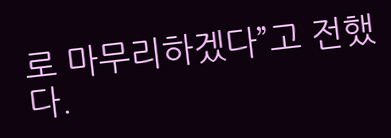로 마무리하겠다”고 전했다.